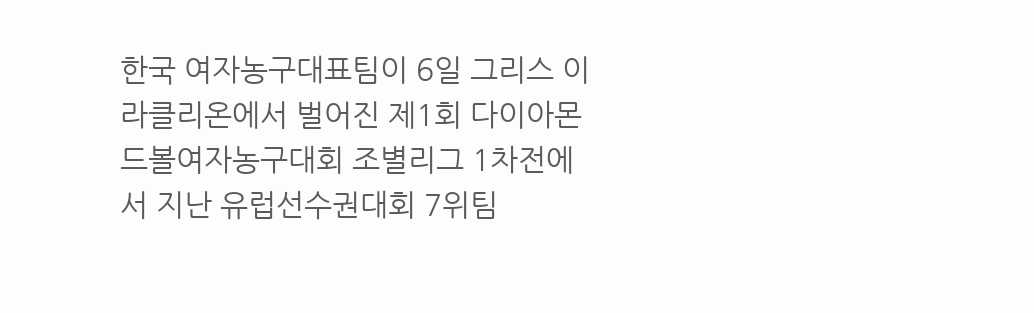한국 여자농구대표팀이 6일 그리스 이라클리온에서 벌어진 제1회 다이아몬드볼여자농구대회 조별리그 1차전에서 지난 유럽선수권대회 7위팀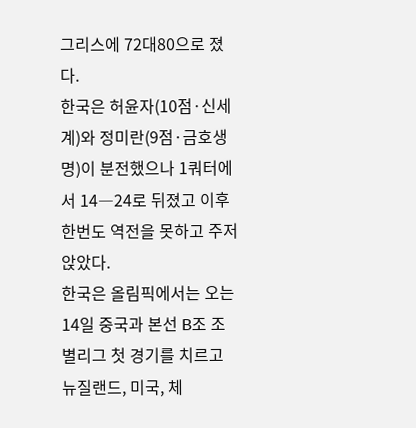그리스에 72대80으로 졌다.
한국은 허윤자(10점·신세계)와 정미란(9점·금호생명)이 분전했으나 1쿼터에서 14―24로 뒤졌고 이후 한번도 역전을 못하고 주저앉았다.
한국은 올림픽에서는 오는 14일 중국과 본선 B조 조별리그 첫 경기를 치르고 뉴질랜드, 미국, 체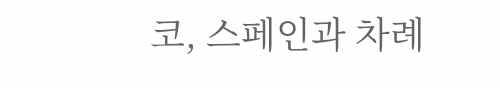코, 스페인과 차례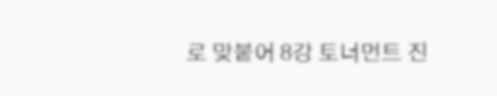로 맞붙어 8강 토너먼트 진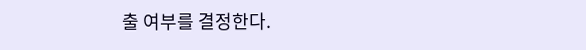출 여부를 결정한다.